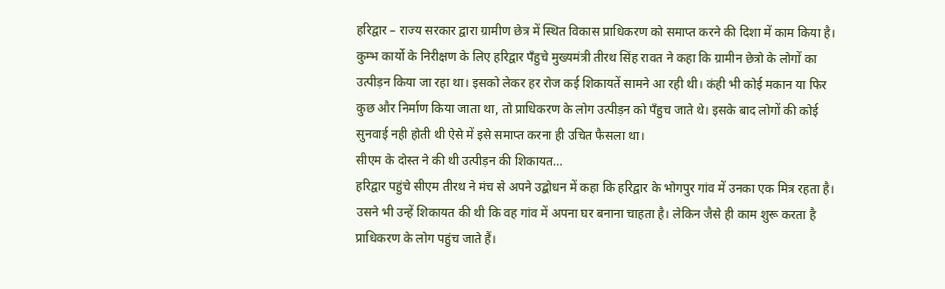हरिद्वार – राज्य सरकार द्वारा ग्रामीण छेत्र में स्थित विकास प्राधिकरण को समाप्त करने की दिशा में काम किया है। कुम्भ कार्यो के निरीक्षण के लिए हरिद्वार पँहुचे मुख्यमंत्री तीरथ सिंह रावत ने कहा कि ग्रामीन छेत्रो के लोगों का उत्पीड़न किया जा रहा था। इसको लेकर हर रोज कई शिकायतें सामने आ रही थी। कंही भी कोई मकान या फिर कुछ और निर्माण किया जाता था, तो प्राधिकरण के लोग उत्पीड़न को पँहुच जाते थे। इसके बाद लोगों की कोई सुनवाई नही होती थी ऐसे में इसे समाप्त करना ही उचित फैसला था।
सीएम के दोस्त ने की थी उत्पीड़न की शिकायत…
हरिद्वार पहुंचे सीएम तीरथ ने मंच से अपने उद्बोधन में कहा कि हरिद्वार के भोगपुर गांव में उनका एक मित्र रहता है। उसने भी उन्हें शिकायत की थी कि वह गांव में अपना घर बनाना चाहता है। लेकिन जैसे ही काम शुरू करता है प्राधिकरण के लोग पहुंच जाते हैं।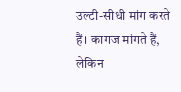उल्टी-सीधी मांग करते हैं। कागज मांगते हैं, लेकिन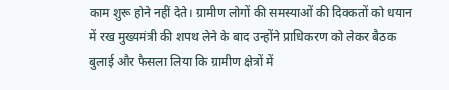काम शुरू होने नहीं देते। ग्रामीण लोगों की समस्याओं की दिक्कतों को धयान में रख मुख्यमंत्री की शपथ लेने के बाद उन्होंने प्राधिकरण को लेकर बैठक बुलाई और फैसला लिया कि ग्रामीण क्षेत्रों में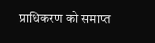प्राधिकरण को समाप्त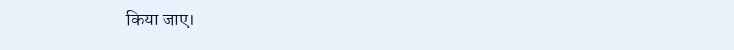किया जाए।